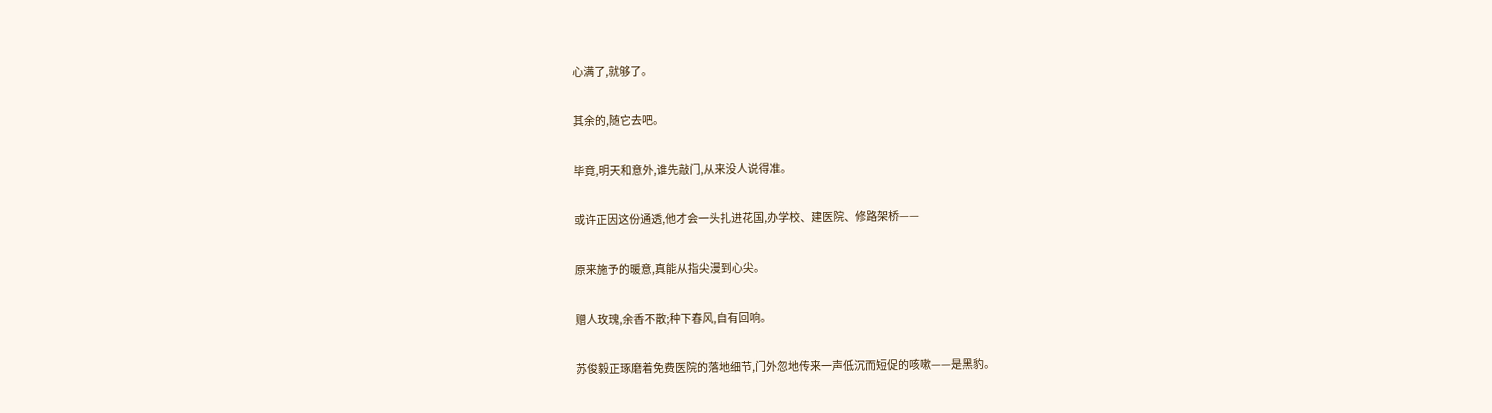心满了,就够了。

其余的,随它去吧。

毕竟,明天和意外,谁先敲门,从来没人说得准。

或许正因这份通透,他才会一头扎进花国,办学校、建医院、修路架桥——

原来施予的暖意,真能从指尖漫到心尖。

赠人玫瑰,余香不散;种下春风,自有回响。

苏俊毅正琢磨着免费医院的落地细节,门外忽地传来一声低沉而短促的咳嗽——是黑豹。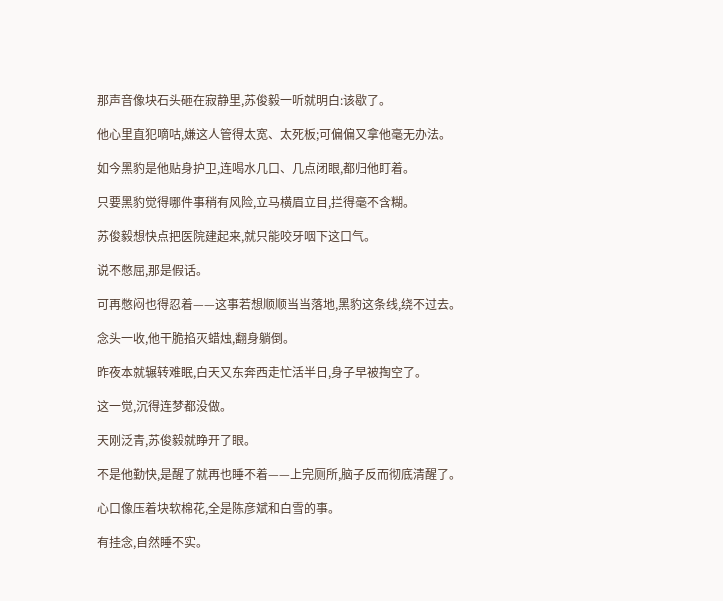那声音像块石头砸在寂静里,苏俊毅一听就明白:该歇了。

他心里直犯嘀咕,嫌这人管得太宽、太死板;可偏偏又拿他毫无办法。

如今黑豹是他贴身护卫,连喝水几口、几点闭眼,都归他盯着。

只要黑豹觉得哪件事稍有风险,立马横眉立目,拦得毫不含糊。

苏俊毅想快点把医院建起来,就只能咬牙咽下这口气。

说不憋屈,那是假话。

可再憋闷也得忍着——这事若想顺顺当当落地,黑豹这条线,绕不过去。

念头一收,他干脆掐灭蜡烛,翻身躺倒。

昨夜本就辗转难眠,白天又东奔西走忙活半日,身子早被掏空了。

这一觉,沉得连梦都没做。

天刚泛青,苏俊毅就睁开了眼。

不是他勤快,是醒了就再也睡不着——上完厕所,脑子反而彻底清醒了。

心口像压着块软棉花,全是陈彦斌和白雪的事。

有挂念,自然睡不实。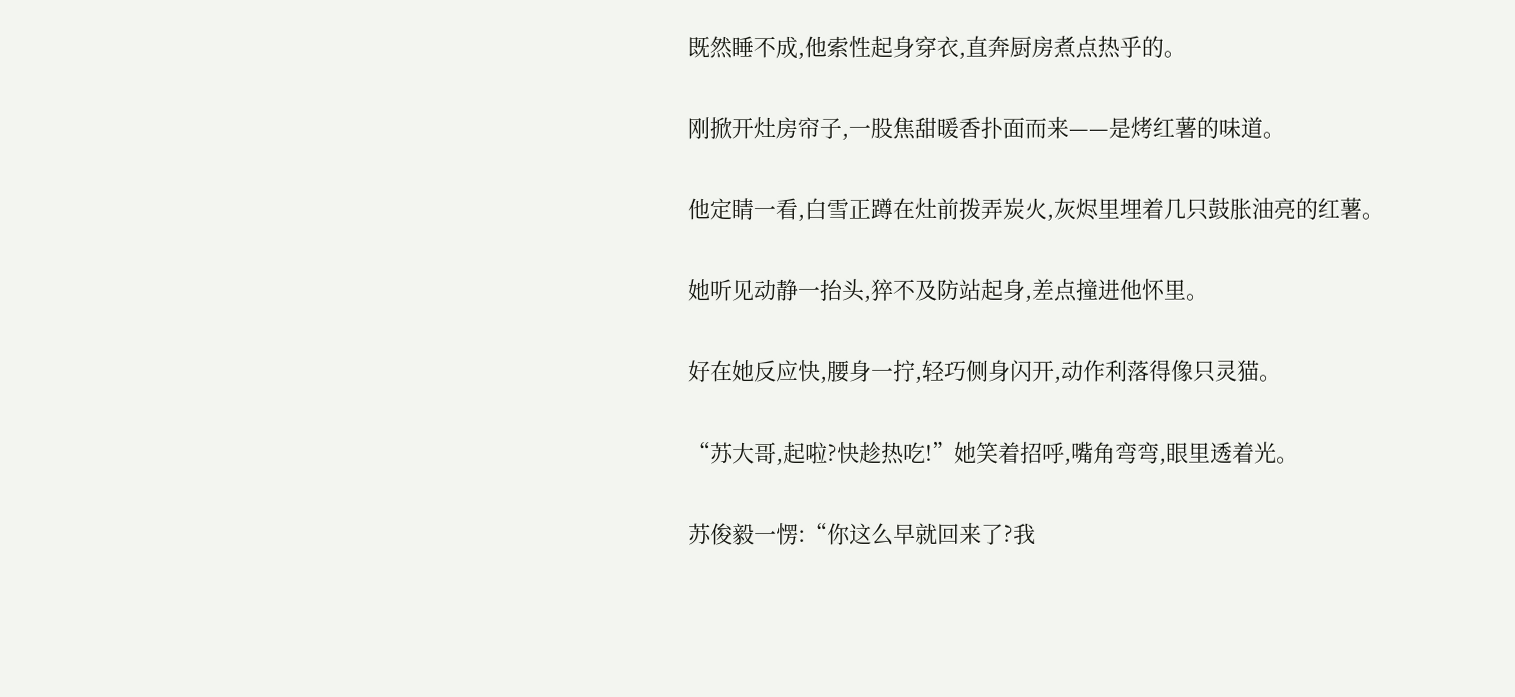既然睡不成,他索性起身穿衣,直奔厨房煮点热乎的。

刚掀开灶房帘子,一股焦甜暖香扑面而来——是烤红薯的味道。

他定睛一看,白雪正蹲在灶前拨弄炭火,灰烬里埋着几只鼓胀油亮的红薯。

她听见动静一抬头,猝不及防站起身,差点撞进他怀里。

好在她反应快,腰身一拧,轻巧侧身闪开,动作利落得像只灵猫。

“苏大哥,起啦?快趁热吃!”她笑着招呼,嘴角弯弯,眼里透着光。

苏俊毅一愣:“你这么早就回来了?我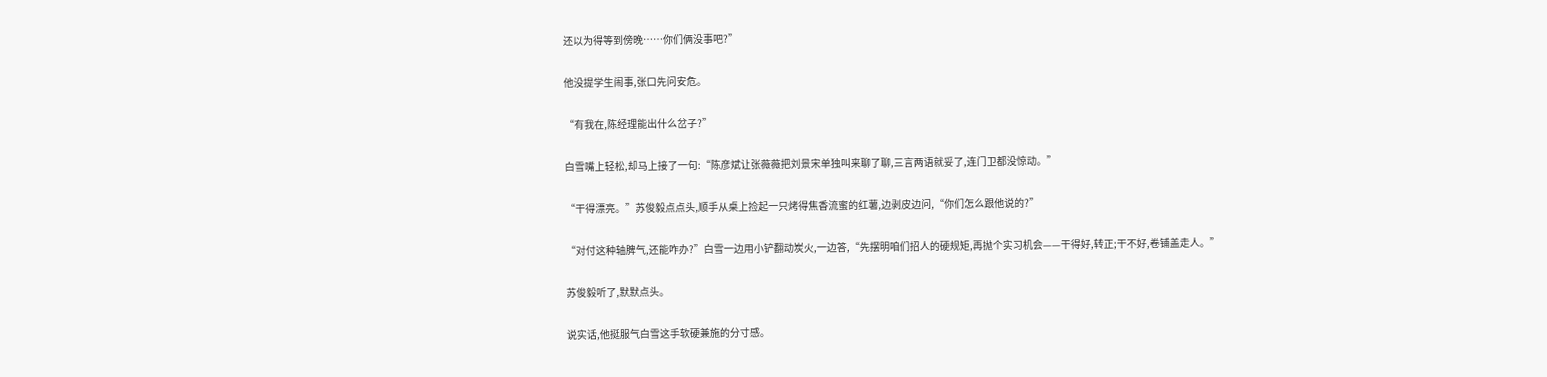还以为得等到傍晚……你们俩没事吧?”

他没提学生闹事,张口先问安危。

“有我在,陈经理能出什么岔子?”

白雪嘴上轻松,却马上接了一句:“陈彦斌让张薇薇把刘景宋单独叫来聊了聊,三言两语就妥了,连门卫都没惊动。”

“干得漂亮。”苏俊毅点点头,顺手从桌上捡起一只烤得焦香流蜜的红薯,边剥皮边问,“你们怎么跟他说的?”

“对付这种轴脾气,还能咋办?”白雪一边用小铲翻动炭火,一边答,“先摆明咱们招人的硬规矩,再抛个实习机会——干得好,转正;干不好,卷铺盖走人。”

苏俊毅听了,默默点头。

说实话,他挺服气白雪这手软硬兼施的分寸感。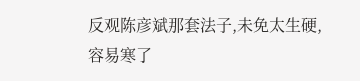反观陈彦斌那套法子,未免太生硬,容易寒了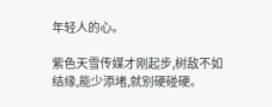年轻人的心。

紫色天雪传媒才刚起步,树敌不如结缘,能少添堵,就别硬碰硬。